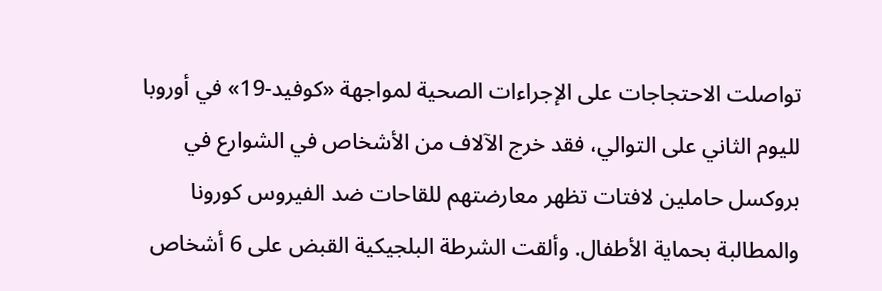تواصلت الاحتجاجات على الإجراءات الصحية لمواجهة «كوفيد-19» في أوروبا لليوم الثاني على التوالي، فقد خرج الآلاف من الأشخاص في الشوارع في بروكسل حاملين لافتات تظهر معارضتهم للقاحات ضد الفيروس كورونا والمطالبة بحماية الأطفال. وألقت الشرطة البلجيكية القبض على 6 أشخاص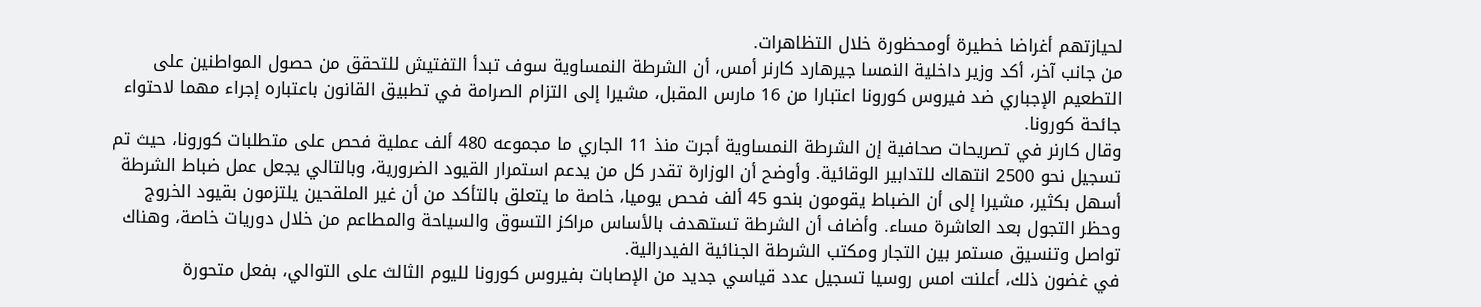لحيازتهم أغراضا خطيرة أومحظورة خلال التظاهرات.
من جانب آخر، أكد وزير داخلية النمسا جيرهارد كارنر أمس، أن الشرطة النمساوية سوف تبدأ التفتيش للتحقق من حصول المواطنين على التطعيم الإجباري ضد فيروس كورونا اعتبارا من 16 مارس المقبل، مشيرا إلى التزام الصرامة في تطبيق القانون باعتباره إجراء مهما لاحتواء جائحة كورونا.
وقال كارنر في تصريحات صحافية إن الشرطة النمساوية أجرت منذ 11 الجاري ما مجموعه 480 ألف عملية فحص على متطلبات كورونا، حيث تم تسجيل نحو 2500 انتهاك للتدابير الوقائية. وأوضح أن الوزارة تقدر كل من يدعم استمرار القيود الضرورية، وبالتالي يجعل عمل ضباط الشرطة أسهل بكثير، مشيرا إلى أن الضباط يقومون بنحو 45 ألف فحص يوميا، خاصة ما يتعلق بالتأكد من أن غير الملقحين يلتزمون بقيود الخروج وحظر التجول بعد العاشرة مساء. وأضاف أن الشرطة تستهدف بالأساس مراكز التسوق والسياحة والمطاعم من خلال دوريات خاصة، وهناك تواصل وتنسيق مستمر بين التجار ومكتب الشرطة الجنائية الفيدرالية.
في غضون ذلك، أعلنت امس روسيا تسجيل عدد قياسي جديد من الإصابات بفيروس كورونا لليوم الثالث على التوالي، بفعل متحورة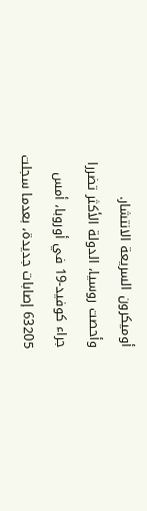أوميكرون السريعة الانتشار.
وأحصت روسيا، الدولة الأكثر تضررا جراء كوفيد-19 في أوروبا، أمس 63205 إصابات جديدة، بعدما سجلت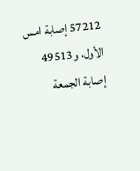57212 إصابة امس الأول، و49513 إصابة الجمعة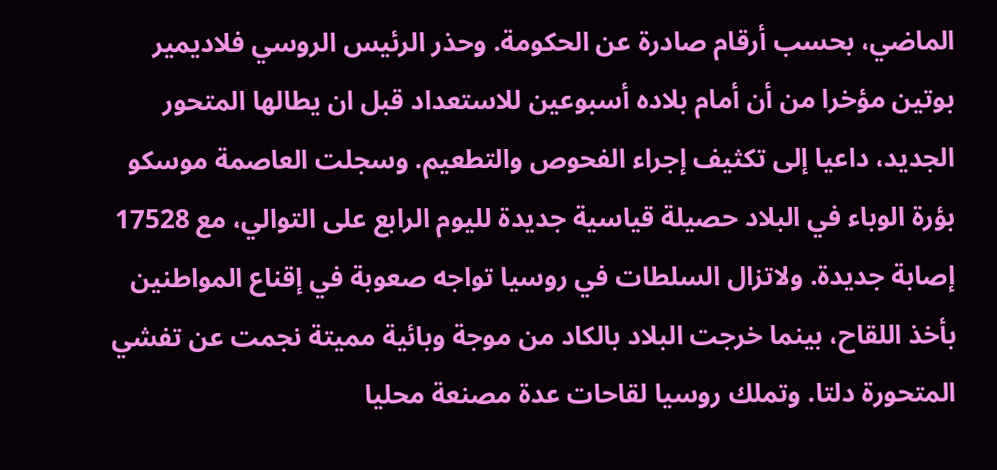الماضي، بحسب أرقام صادرة عن الحكومة. وحذر الرئيس الروسي فلاديمير بوتين مؤخرا من أن أمام بلاده أسبوعين للاستعداد قبل ان يطالها المتحور الجديد، داعيا إلى تكثيف إجراء الفحوص والتطعيم. وسجلت العاصمة موسكو بؤرة الوباء في البلاد حصيلة قياسية جديدة لليوم الرابع على التوالي، مع 17528 إصابة جديدة. ولاتزال السلطات في روسيا تواجه صعوبة في إقناع المواطنين بأخذ اللقاح، بينما خرجت البلاد بالكاد من موجة وبائية مميتة نجمت عن تفشي المتحورة دلتا. وتملك روسيا لقاحات عدة مصنعة محليا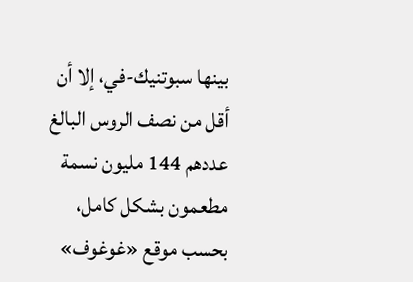بينها سبوتنيك-في، إلا أن أقل من نصف الروس البالغ عددهم 144 مليون نسمة مطعمون بشكل كامل، بحسب موقع «غوغوف»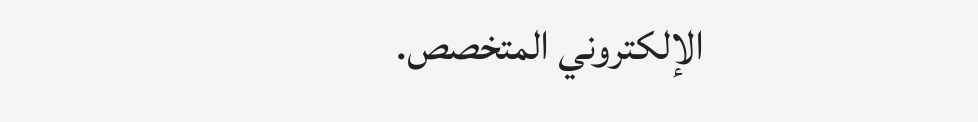الإلكتروني المتخصص.